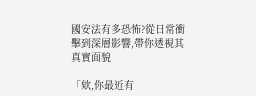國安法有多恐怖?從日常衝擊到深層影響,帶你透視其真實面貌

「欸,你最近有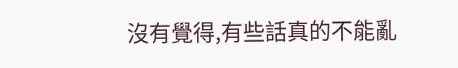沒有覺得,有些話真的不能亂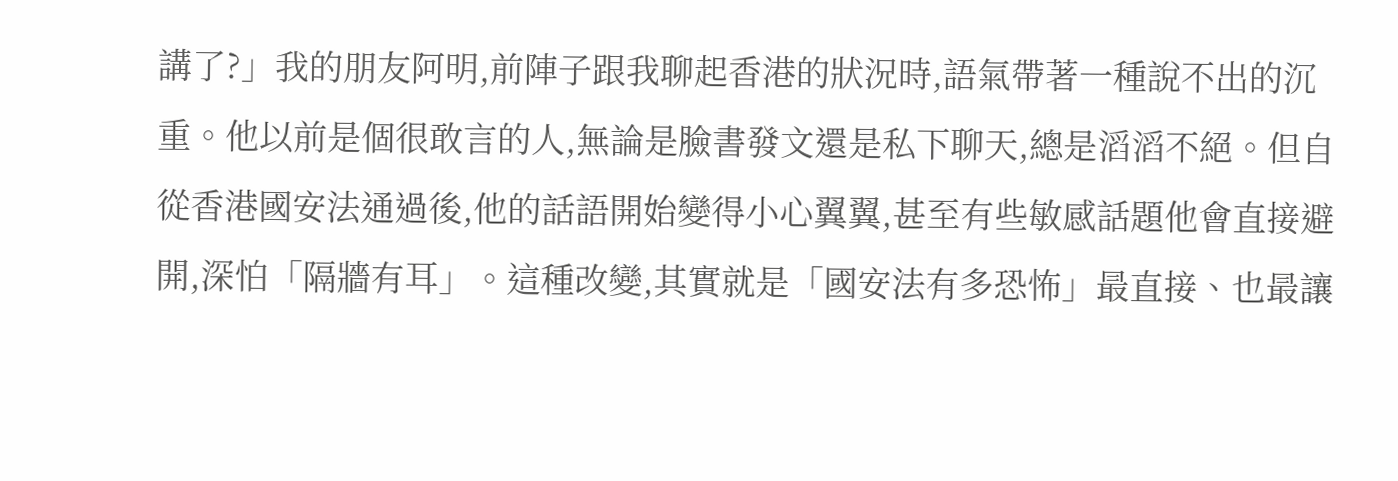講了?」我的朋友阿明,前陣子跟我聊起香港的狀況時,語氣帶著一種說不出的沉重。他以前是個很敢言的人,無論是臉書發文還是私下聊天,總是滔滔不絕。但自從香港國安法通過後,他的話語開始變得小心翼翼,甚至有些敏感話題他會直接避開,深怕「隔牆有耳」。這種改變,其實就是「國安法有多恐怖」最直接、也最讓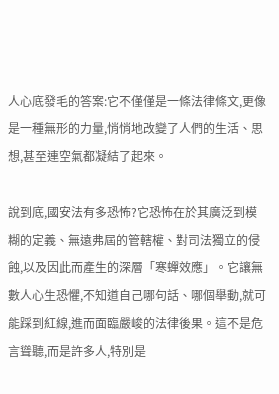人心底發毛的答案:它不僅僅是一條法律條文,更像是一種無形的力量,悄悄地改變了人們的生活、思想,甚至連空氣都凝結了起來。

說到底,國安法有多恐怖?它恐怖在於其廣泛到模糊的定義、無遠弗屆的管轄權、對司法獨立的侵蝕,以及因此而產生的深層「寒蟬效應」。它讓無數人心生恐懼,不知道自己哪句話、哪個舉動,就可能踩到紅線,進而面臨嚴峻的法律後果。這不是危言聳聽,而是許多人,特別是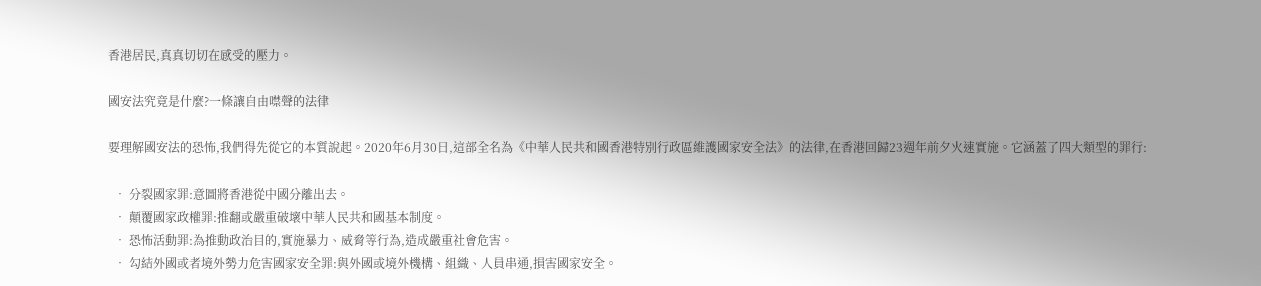香港居民,真真切切在感受的壓力。

國安法究竟是什麼?一條讓自由噤聲的法律

要理解國安法的恐怖,我們得先從它的本質說起。2020年6月30日,這部全名為《中華人民共和國香港特別行政區維護國家安全法》的法律,在香港回歸23週年前夕火速實施。它涵蓋了四大類型的罪行:

  • 分裂國家罪:意圖將香港從中國分離出去。
  • 顛覆國家政權罪:推翻或嚴重破壞中華人民共和國基本制度。
  • 恐怖活動罪:為推動政治目的,實施暴力、威脅等行為,造成嚴重社會危害。
  • 勾結外國或者境外勢力危害國家安全罪:與外國或境外機構、組織、人員串通,損害國家安全。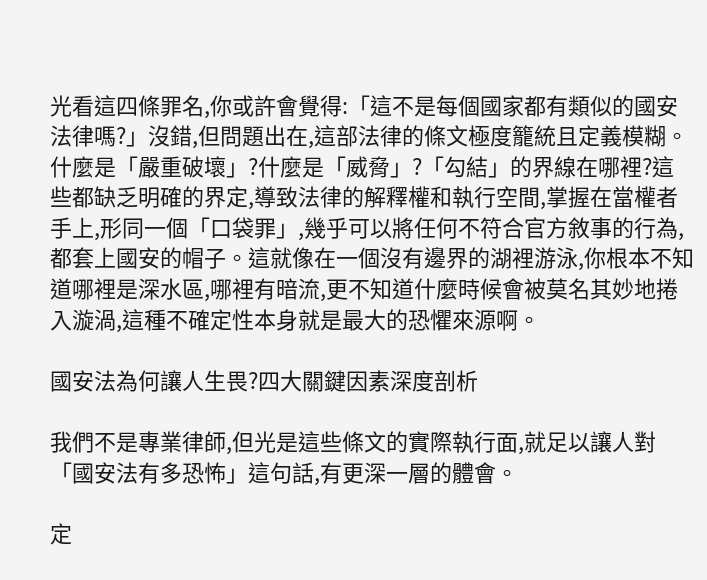光看這四條罪名,你或許會覺得:「這不是每個國家都有類似的國安法律嗎?」沒錯,但問題出在,這部法律的條文極度籠統且定義模糊。什麼是「嚴重破壞」?什麼是「威脅」?「勾結」的界線在哪裡?這些都缺乏明確的界定,導致法律的解釋權和執行空間,掌握在當權者手上,形同一個「口袋罪」,幾乎可以將任何不符合官方敘事的行為,都套上國安的帽子。這就像在一個沒有邊界的湖裡游泳,你根本不知道哪裡是深水區,哪裡有暗流,更不知道什麼時候會被莫名其妙地捲入漩渦,這種不確定性本身就是最大的恐懼來源啊。

國安法為何讓人生畏?四大關鍵因素深度剖析

我們不是專業律師,但光是這些條文的實際執行面,就足以讓人對「國安法有多恐怖」這句話,有更深一層的體會。

定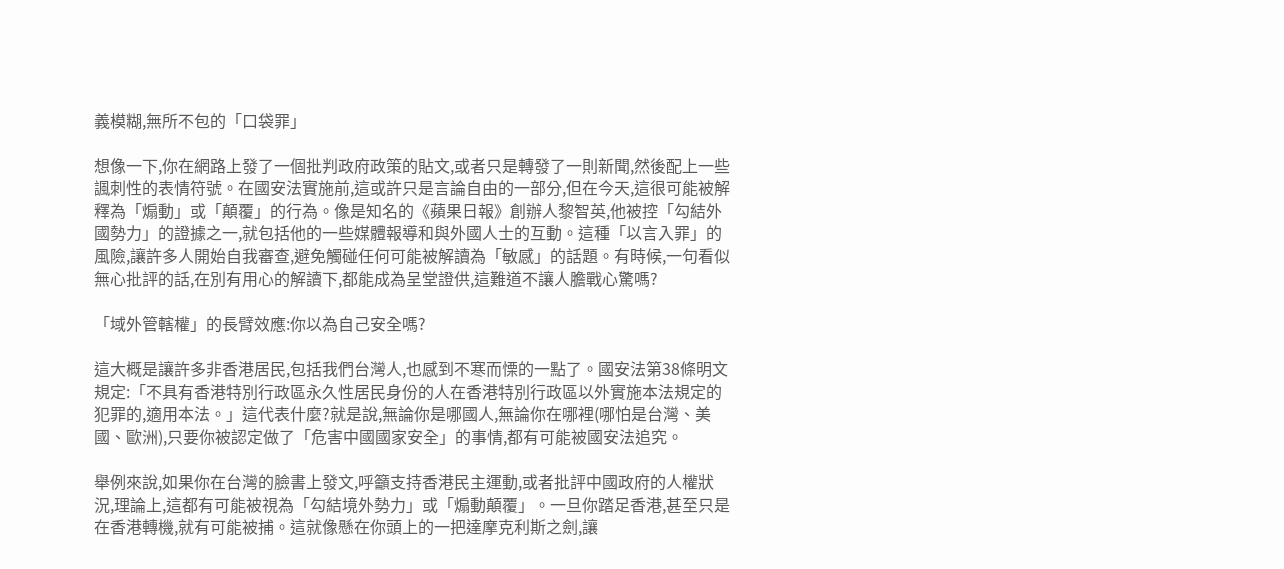義模糊,無所不包的「口袋罪」

想像一下,你在網路上發了一個批判政府政策的貼文,或者只是轉發了一則新聞,然後配上一些諷刺性的表情符號。在國安法實施前,這或許只是言論自由的一部分,但在今天,這很可能被解釋為「煽動」或「顛覆」的行為。像是知名的《蘋果日報》創辦人黎智英,他被控「勾結外國勢力」的證據之一,就包括他的一些媒體報導和與外國人士的互動。這種「以言入罪」的風險,讓許多人開始自我審查,避免觸碰任何可能被解讀為「敏感」的話題。有時候,一句看似無心批評的話,在別有用心的解讀下,都能成為呈堂證供,這難道不讓人膽戰心驚嗎?

「域外管轄權」的長臂效應:你以為自己安全嗎?

這大概是讓許多非香港居民,包括我們台灣人,也感到不寒而慄的一點了。國安法第38條明文規定:「不具有香港特別行政區永久性居民身份的人在香港特別行政區以外實施本法規定的犯罪的,適用本法。」這代表什麼?就是說,無論你是哪國人,無論你在哪裡(哪怕是台灣、美國、歐洲),只要你被認定做了「危害中國國家安全」的事情,都有可能被國安法追究。

舉例來說,如果你在台灣的臉書上發文,呼籲支持香港民主運動,或者批評中國政府的人權狀況,理論上,這都有可能被視為「勾結境外勢力」或「煽動顛覆」。一旦你踏足香港,甚至只是在香港轉機,就有可能被捕。這就像懸在你頭上的一把達摩克利斯之劍,讓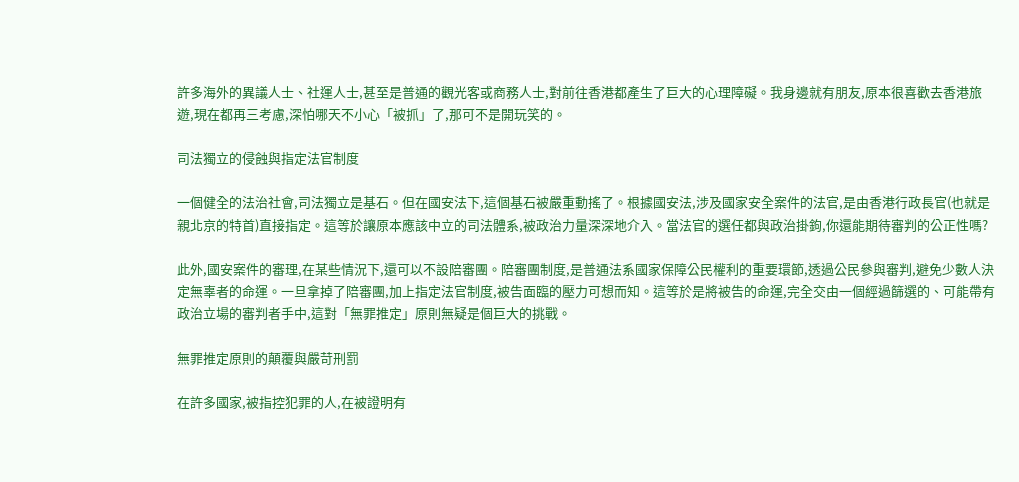許多海外的異議人士、社運人士,甚至是普通的觀光客或商務人士,對前往香港都產生了巨大的心理障礙。我身邊就有朋友,原本很喜歡去香港旅遊,現在都再三考慮,深怕哪天不小心「被抓」了,那可不是開玩笑的。

司法獨立的侵蝕與指定法官制度

一個健全的法治社會,司法獨立是基石。但在國安法下,這個基石被嚴重動搖了。根據國安法,涉及國家安全案件的法官,是由香港行政長官(也就是親北京的特首)直接指定。這等於讓原本應該中立的司法體系,被政治力量深深地介入。當法官的選任都與政治掛鉤,你還能期待審判的公正性嗎?

此外,國安案件的審理,在某些情況下,還可以不設陪審團。陪審團制度,是普通法系國家保障公民權利的重要環節,透過公民參與審判,避免少數人決定無辜者的命運。一旦拿掉了陪審團,加上指定法官制度,被告面臨的壓力可想而知。這等於是將被告的命運,完全交由一個經過篩選的、可能帶有政治立場的審判者手中,這對「無罪推定」原則無疑是個巨大的挑戰。

無罪推定原則的顛覆與嚴苛刑罰

在許多國家,被指控犯罪的人,在被證明有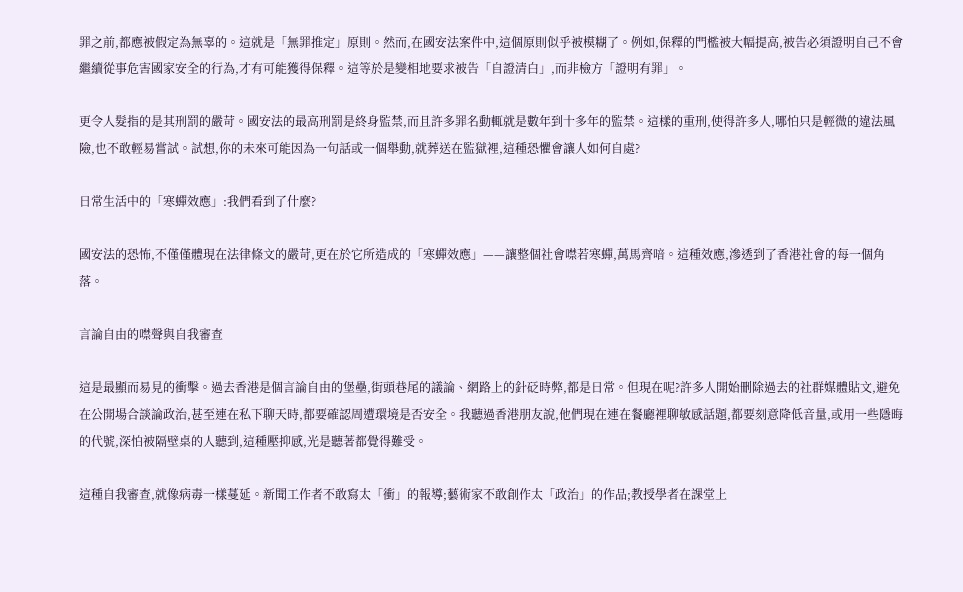罪之前,都應被假定為無辜的。這就是「無罪推定」原則。然而,在國安法案件中,這個原則似乎被模糊了。例如,保釋的門檻被大幅提高,被告必須證明自己不會繼續從事危害國家安全的行為,才有可能獲得保釋。這等於是變相地要求被告「自證清白」,而非檢方「證明有罪」。

更令人髮指的是其刑罰的嚴苛。國安法的最高刑罰是終身監禁,而且許多罪名動輒就是數年到十多年的監禁。這樣的重刑,使得許多人,哪怕只是輕微的違法風險,也不敢輕易嘗試。試想,你的未來可能因為一句話或一個舉動,就葬送在監獄裡,這種恐懼會讓人如何自處?

日常生活中的「寒蟬效應」:我們看到了什麼?

國安法的恐怖,不僅僅體現在法律條文的嚴苛,更在於它所造成的「寒蟬效應」——讓整個社會噤若寒蟬,萬馬齊喑。這種效應,滲透到了香港社會的每一個角落。

言論自由的噤聲與自我審查

這是最顯而易見的衝擊。過去香港是個言論自由的堡壘,街頭巷尾的議論、網路上的針砭時弊,都是日常。但現在呢?許多人開始刪除過去的社群媒體貼文,避免在公開場合談論政治,甚至連在私下聊天時,都要確認周遭環境是否安全。我聽過香港朋友說,他們現在連在餐廳裡聊敏感話題,都要刻意降低音量,或用一些隱晦的代號,深怕被隔壁桌的人聽到,這種壓抑感,光是聽著都覺得難受。

這種自我審查,就像病毒一樣蔓延。新聞工作者不敢寫太「衝」的報導;藝術家不敢創作太「政治」的作品;教授學者在課堂上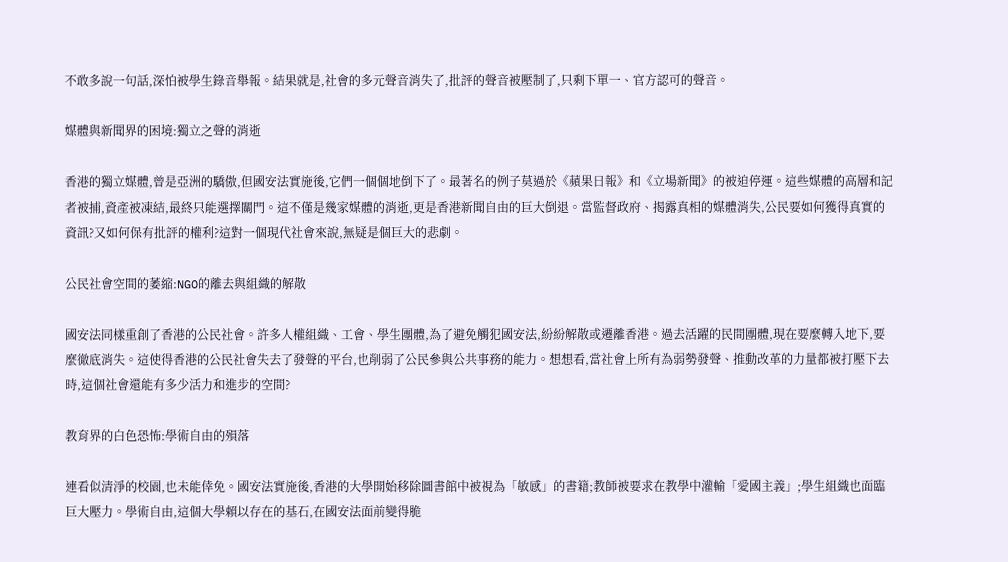不敢多說一句話,深怕被學生錄音舉報。結果就是,社會的多元聲音消失了,批評的聲音被壓制了,只剩下單一、官方認可的聲音。

媒體與新聞界的困境:獨立之聲的消逝

香港的獨立媒體,曾是亞洲的驕傲,但國安法實施後,它們一個個地倒下了。最著名的例子莫過於《蘋果日報》和《立場新聞》的被迫停運。這些媒體的高層和記者被捕,資產被凍結,最終只能選擇關門。這不僅是幾家媒體的消逝,更是香港新聞自由的巨大倒退。當監督政府、揭露真相的媒體消失,公民要如何獲得真實的資訊?又如何保有批評的權利?這對一個現代社會來說,無疑是個巨大的悲劇。

公民社會空間的萎縮:NGO的離去與組織的解散

國安法同樣重創了香港的公民社會。許多人權組織、工會、學生團體,為了避免觸犯國安法,紛紛解散或遷離香港。過去活躍的民間團體,現在要麼轉入地下,要麼徹底消失。這使得香港的公民社會失去了發聲的平台,也削弱了公民參與公共事務的能力。想想看,當社會上所有為弱勢發聲、推動改革的力量都被打壓下去時,這個社會還能有多少活力和進步的空間?

教育界的白色恐怖:學術自由的殞落

連看似清淨的校園,也未能倖免。國安法實施後,香港的大學開始移除圖書館中被視為「敏感」的書籍;教師被要求在教學中灌輸「愛國主義」;學生組織也面臨巨大壓力。學術自由,這個大學賴以存在的基石,在國安法面前變得脆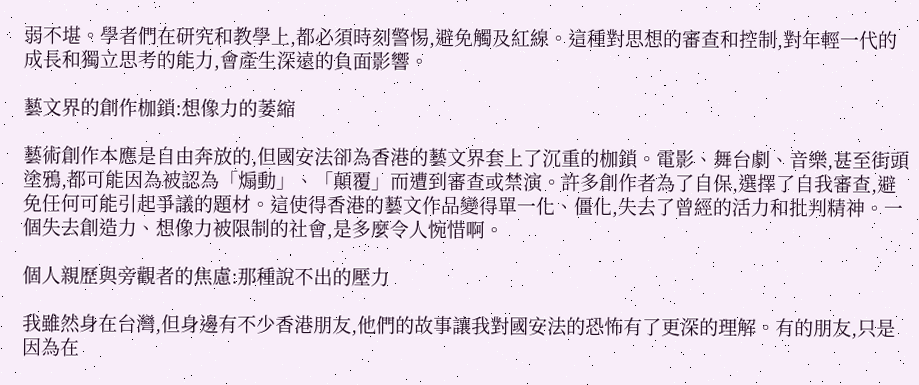弱不堪。學者們在研究和教學上,都必須時刻警惕,避免觸及紅線。這種對思想的審查和控制,對年輕一代的成長和獨立思考的能力,會產生深遠的負面影響。

藝文界的創作枷鎖:想像力的萎縮

藝術創作本應是自由奔放的,但國安法卻為香港的藝文界套上了沉重的枷鎖。電影、舞台劇、音樂,甚至街頭塗鴉,都可能因為被認為「煽動」、「顛覆」而遭到審查或禁演。許多創作者為了自保,選擇了自我審查,避免任何可能引起爭議的題材。這使得香港的藝文作品變得單一化、僵化,失去了曾經的活力和批判精神。一個失去創造力、想像力被限制的社會,是多麼令人惋惜啊。

個人親歷與旁觀者的焦慮:那種說不出的壓力

我雖然身在台灣,但身邊有不少香港朋友,他們的故事讓我對國安法的恐怖有了更深的理解。有的朋友,只是因為在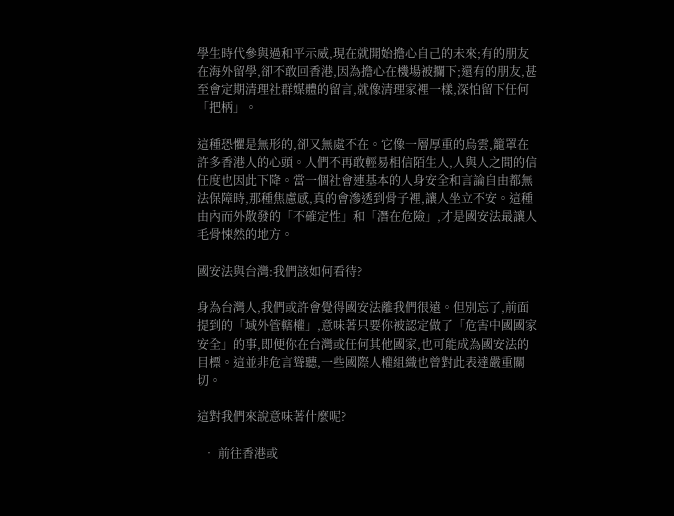學生時代參與過和平示威,現在就開始擔心自己的未來;有的朋友在海外留學,卻不敢回香港,因為擔心在機場被攔下;還有的朋友,甚至會定期清理社群媒體的留言,就像清理家裡一樣,深怕留下任何「把柄」。

這種恐懼是無形的,卻又無處不在。它像一層厚重的烏雲,籠罩在許多香港人的心頭。人們不再敢輕易相信陌生人,人與人之間的信任度也因此下降。當一個社會連基本的人身安全和言論自由都無法保障時,那種焦慮感,真的會滲透到骨子裡,讓人坐立不安。這種由內而外散發的「不確定性」和「潛在危險」,才是國安法最讓人毛骨悚然的地方。

國安法與台灣:我們該如何看待?

身為台灣人,我們或許會覺得國安法離我們很遠。但別忘了,前面提到的「域外管轄權」,意味著只要你被認定做了「危害中國國家安全」的事,即便你在台灣或任何其他國家,也可能成為國安法的目標。這並非危言聳聽,一些國際人權組織也曾對此表達嚴重關切。

這對我們來說意味著什麼呢?

  • 前往香港或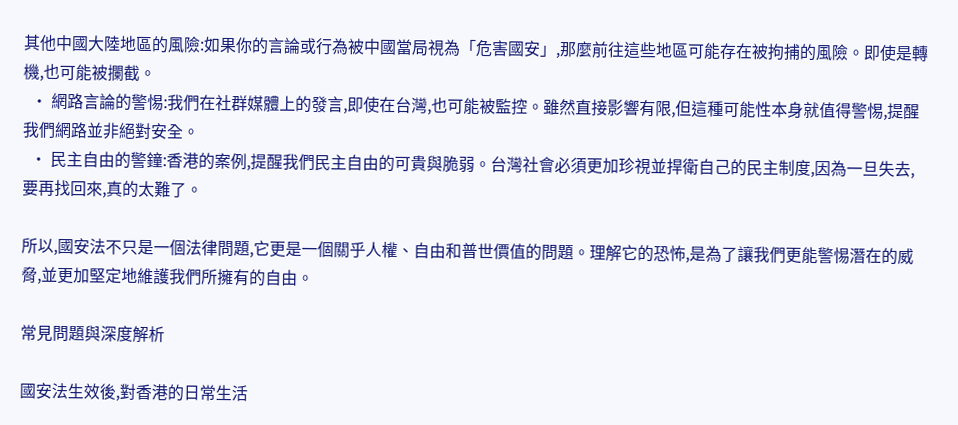其他中國大陸地區的風險:如果你的言論或行為被中國當局視為「危害國安」,那麼前往這些地區可能存在被拘捕的風險。即使是轉機,也可能被攔截。
  • 網路言論的警惕:我們在社群媒體上的發言,即使在台灣,也可能被監控。雖然直接影響有限,但這種可能性本身就值得警惕,提醒我們網路並非絕對安全。
  • 民主自由的警鐘:香港的案例,提醒我們民主自由的可貴與脆弱。台灣社會必須更加珍視並捍衛自己的民主制度,因為一旦失去,要再找回來,真的太難了。

所以,國安法不只是一個法律問題,它更是一個關乎人權、自由和普世價值的問題。理解它的恐怖,是為了讓我們更能警惕潛在的威脅,並更加堅定地維護我們所擁有的自由。

常見問題與深度解析

國安法生效後,對香港的日常生活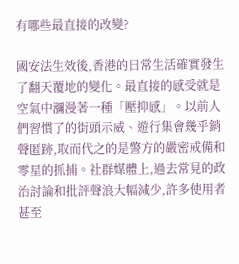有哪些最直接的改變?

國安法生效後,香港的日常生活確實發生了翻天覆地的變化。最直接的感受就是空氣中瀰漫著一種「壓抑感」。以前人們習慣了的街頭示威、遊行集會幾乎銷聲匿跡,取而代之的是警方的嚴密戒備和零星的抓捕。社群媒體上,過去常見的政治討論和批評聲浪大幅減少,許多使用者甚至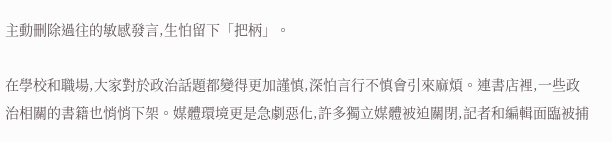主動刪除過往的敏感發言,生怕留下「把柄」。

在學校和職場,大家對於政治話題都變得更加謹慎,深怕言行不慎會引來麻煩。連書店裡,一些政治相關的書籍也悄悄下架。媒體環境更是急劇惡化,許多獨立媒體被迫關閉,記者和編輯面臨被捕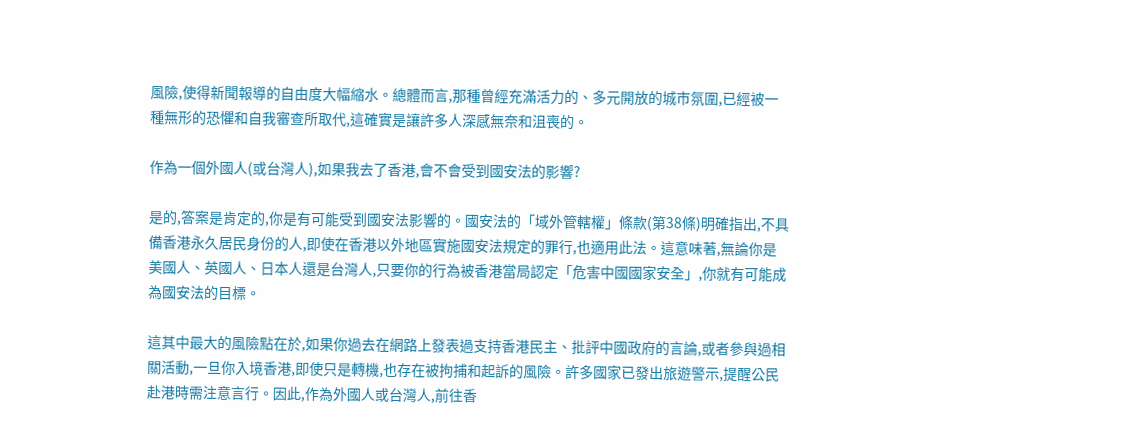風險,使得新聞報導的自由度大幅縮水。總體而言,那種曾經充滿活力的、多元開放的城市氛圍,已經被一種無形的恐懼和自我審查所取代,這確實是讓許多人深感無奈和沮喪的。

作為一個外國人(或台灣人),如果我去了香港,會不會受到國安法的影響?

是的,答案是肯定的,你是有可能受到國安法影響的。國安法的「域外管轄權」條款(第38條)明確指出,不具備香港永久居民身份的人,即使在香港以外地區實施國安法規定的罪行,也適用此法。這意味著,無論你是美國人、英國人、日本人還是台灣人,只要你的行為被香港當局認定「危害中國國家安全」,你就有可能成為國安法的目標。

這其中最大的風險點在於,如果你過去在網路上發表過支持香港民主、批評中國政府的言論,或者參與過相關活動,一旦你入境香港,即使只是轉機,也存在被拘捕和起訴的風險。許多國家已發出旅遊警示,提醒公民赴港時需注意言行。因此,作為外國人或台灣人,前往香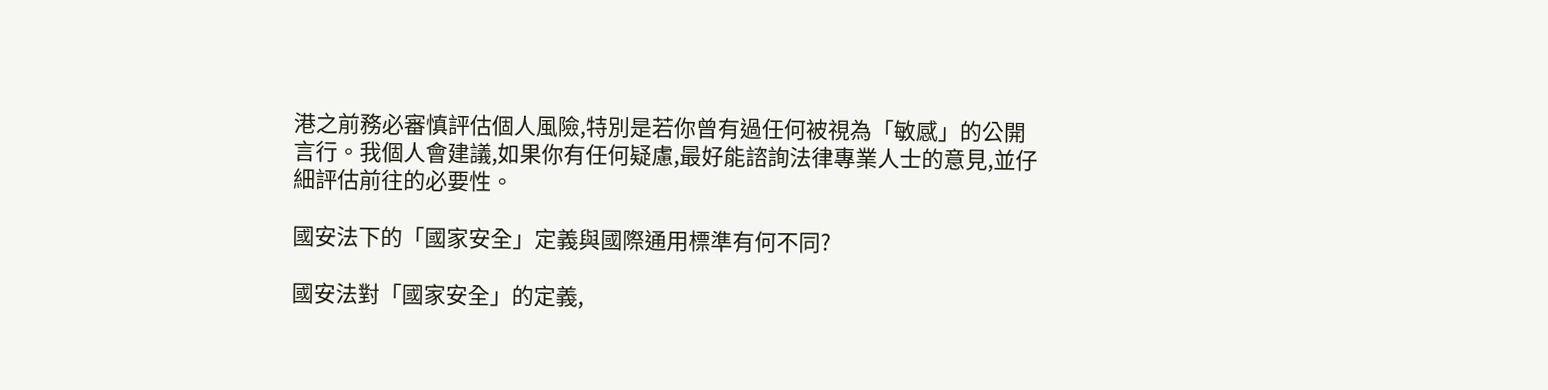港之前務必審慎評估個人風險,特別是若你曾有過任何被視為「敏感」的公開言行。我個人會建議,如果你有任何疑慮,最好能諮詢法律專業人士的意見,並仔細評估前往的必要性。

國安法下的「國家安全」定義與國際通用標準有何不同?

國安法對「國家安全」的定義,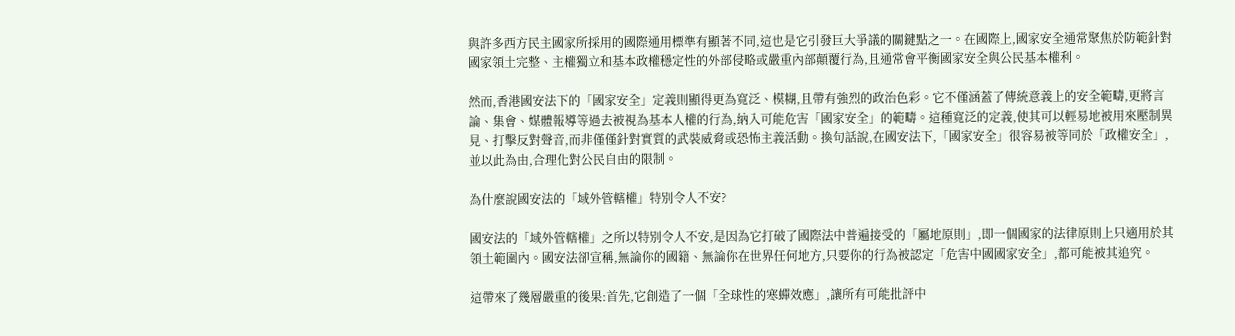與許多西方民主國家所採用的國際通用標準有顯著不同,這也是它引發巨大爭議的關鍵點之一。在國際上,國家安全通常聚焦於防範針對國家領土完整、主權獨立和基本政權穩定性的外部侵略或嚴重內部顛覆行為,且通常會平衡國家安全與公民基本權利。

然而,香港國安法下的「國家安全」定義則顯得更為寬泛、模糊,且帶有強烈的政治色彩。它不僅涵蓋了傳統意義上的安全範疇,更將言論、集會、媒體報導等過去被視為基本人權的行為,納入可能危害「國家安全」的範疇。這種寬泛的定義,使其可以輕易地被用來壓制異見、打擊反對聲音,而非僅僅針對實質的武裝威脅或恐怖主義活動。換句話說,在國安法下,「國家安全」很容易被等同於「政權安全」,並以此為由,合理化對公民自由的限制。

為什麼說國安法的「域外管轄權」特別令人不安?

國安法的「域外管轄權」之所以特別令人不安,是因為它打破了國際法中普遍接受的「屬地原則」,即一個國家的法律原則上只適用於其領土範圍內。國安法卻宣稱,無論你的國籍、無論你在世界任何地方,只要你的行為被認定「危害中國國家安全」,都可能被其追究。

這帶來了幾層嚴重的後果:首先,它創造了一個「全球性的寒蟬效應」,讓所有可能批評中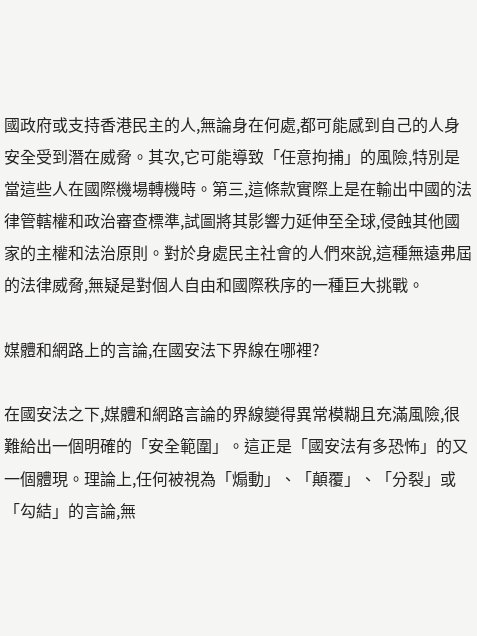國政府或支持香港民主的人,無論身在何處,都可能感到自己的人身安全受到潛在威脅。其次,它可能導致「任意拘捕」的風險,特別是當這些人在國際機場轉機時。第三,這條款實際上是在輸出中國的法律管轄權和政治審查標準,試圖將其影響力延伸至全球,侵蝕其他國家的主權和法治原則。對於身處民主社會的人們來說,這種無遠弗屆的法律威脅,無疑是對個人自由和國際秩序的一種巨大挑戰。

媒體和網路上的言論,在國安法下界線在哪裡?

在國安法之下,媒體和網路言論的界線變得異常模糊且充滿風險,很難給出一個明確的「安全範圍」。這正是「國安法有多恐怖」的又一個體現。理論上,任何被視為「煽動」、「顛覆」、「分裂」或「勾結」的言論,無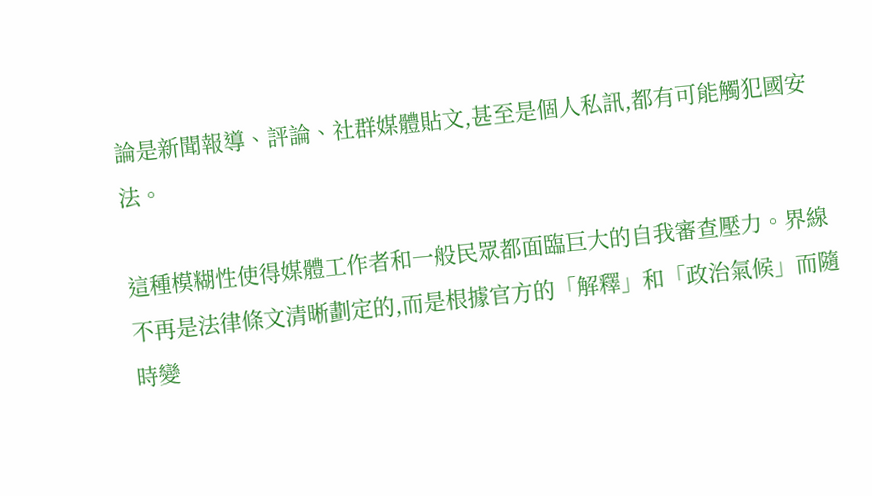論是新聞報導、評論、社群媒體貼文,甚至是個人私訊,都有可能觸犯國安法。

這種模糊性使得媒體工作者和一般民眾都面臨巨大的自我審查壓力。界線不再是法律條文清晰劃定的,而是根據官方的「解釋」和「政治氣候」而隨時變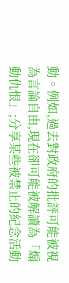動。例如,過去對政府的批評可能被視為言論自由,現在卻可能被解讀為「煽動仇恨」;分享某些被禁止的紀念活動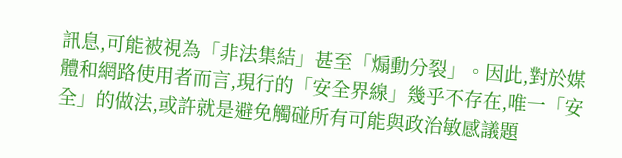訊息,可能被視為「非法集結」甚至「煽動分裂」。因此,對於媒體和網路使用者而言,現行的「安全界線」幾乎不存在,唯一「安全」的做法,或許就是避免觸碰所有可能與政治敏感議題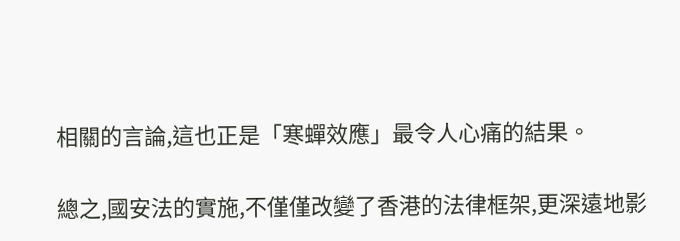相關的言論,這也正是「寒蟬效應」最令人心痛的結果。

總之,國安法的實施,不僅僅改變了香港的法律框架,更深遠地影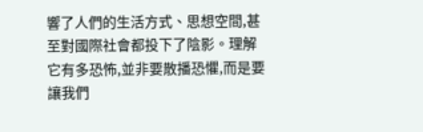響了人們的生活方式、思想空間,甚至對國際社會都投下了陰影。理解它有多恐怖,並非要散播恐懼,而是要讓我們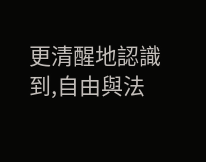更清醒地認識到,自由與法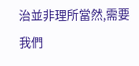治並非理所當然,需要我們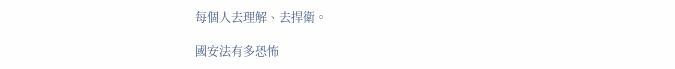每個人去理解、去捍衛。

國安法有多恐怖